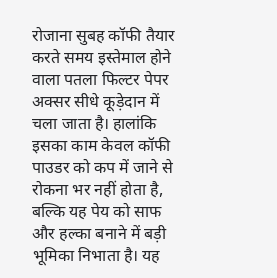रोजाना सुबह कॉफी तैयार करते समय इस्तेमाल होने वाला पतला फिल्टर पेपर अक्सर सीधे कूड़ेदान में चला जाता है। हालांकि इसका काम केवल कॉफी पाउडर को कप में जाने से रोकना भर नहीं होता है, बल्कि यह पेय को साफ और हल्का बनाने में बड़ी भूमिका निभाता है। यह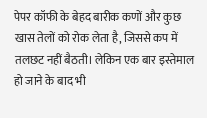पेपर कॉफी के बेहद बारीक कणों और कुछ खास तेलों को रोक लेता है, जिससे कप में तलछट नहीं बैठती। लेकिन एक बार इस्तेमाल हो जाने के बाद भी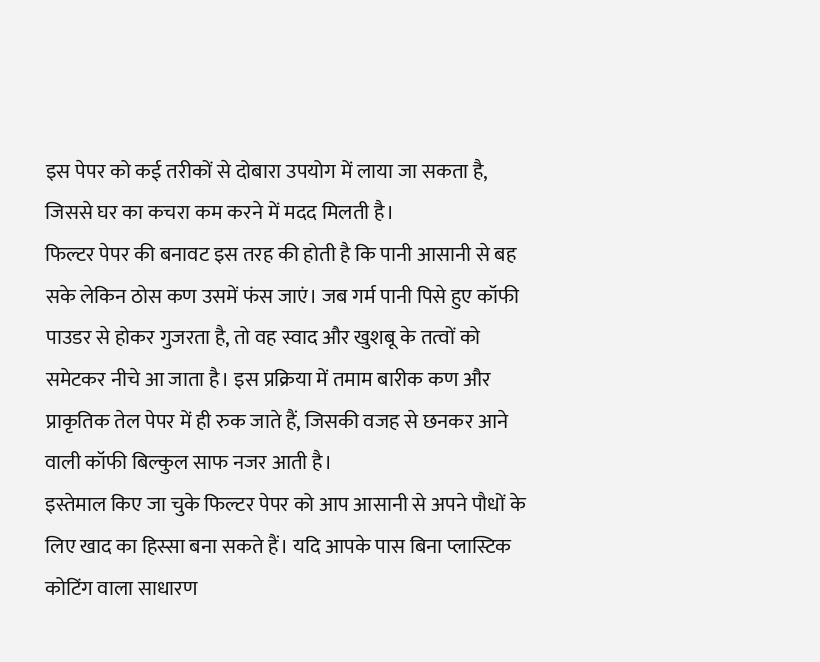इस पेपर को कई तरीकों से दोबारा उपयोग में लाया जा सकता है, जिससे घर का कचरा कम करने में मदद मिलती है।
फिल्टर पेपर की बनावट इस तरह की होती है कि पानी आसानी से बह सके लेकिन ठोस कण उसमें फंस जाएं। जब गर्म पानी पिसे हुए कॉफी पाउडर से होकर गुजरता है, तो वह स्वाद और खुशबू के तत्वों को समेटकर नीचे आ जाता है। इस प्रक्रिया में तमाम बारीक कण और प्राकृतिक तेल पेपर में ही रुक जाते हैं, जिसकी वजह से छनकर आने वाली कॉफी बिल्कुल साफ नजर आती है।
इस्तेमाल किए जा चुके फिल्टर पेपर को आप आसानी से अपने पौधों के लिए खाद का हिस्सा बना सकते हैं। यदि आपके पास बिना प्लास्टिक कोटिंग वाला साधारण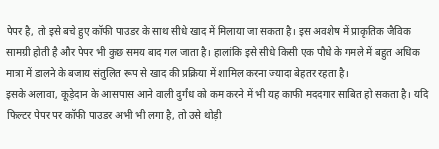पेपर है, तो इसे बचे हुए कॉफी पाउडर के साथ सीधे खाद में मिलाया जा सकता है। इस अवशेष में प्राकृतिक जैविक सामग्री होती है और पेपर भी कुछ समय बाद गल जाता है। हालांकि इसे सीधे किसी एक पौधे के गमले में बहुत अधिक मात्रा में डालने के बजाय संतुलित रूप से खाद की प्रक्रिया में शामिल करना ज्यादा बेहतर रहता है।
इसके अलावा, कूड़ेदान के आसपास आने वाली दुर्गंध को कम करने में भी यह काफी मददगार साबित हो सकता है। यदि फिल्टर पेपर पर कॉफी पाउडर अभी भी लगा है, तो उसे थोड़ी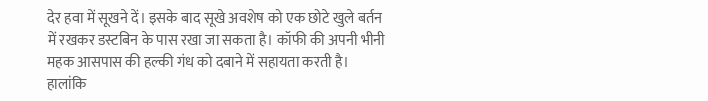देर हवा में सूखने दें। इसके बाद सूखे अवशेष को एक छोटे खुले बर्तन में रखकर डस्टबिन के पास रखा जा सकता है। कॉफी की अपनी भीनी महक आसपास की हल्की गंध को दबाने में सहायता करती है। हालांकि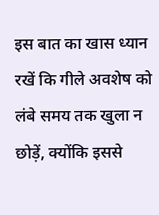इस बात का खास ध्यान रखें कि गीले अवशेष को लंबे समय तक खुला न छोड़ें, क्योंकि इससे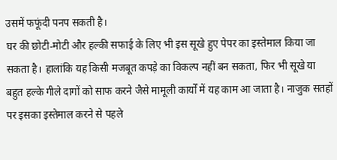उसमें फफूंदी पनप सकती है।
घर की छोटी-मोटी और हल्की सफाई के लिए भी इस सूखे हुए पेपर का इस्तेमाल किया जा सकता है। हालांकि यह किसी मजबूत कपड़े का विकल्प नहीं बन सकता, फिर भी सूखे या बहुत हल्के गीले दागों को साफ करने जैसे मामूली कार्यों में यह काम आ जाता है। नाजुक सतहों पर इसका इस्तेमाल करने से पहले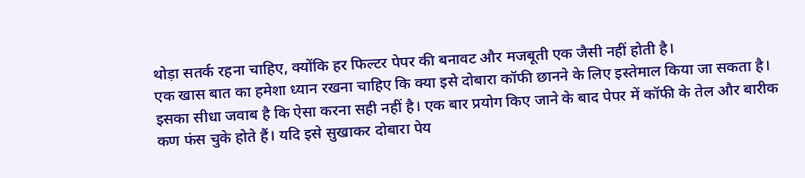थोड़ा सतर्क रहना चाहिए, क्योंकि हर फिल्टर पेपर की बनावट और मजबूती एक जैसी नहीं होती है।
एक खास बात का हमेशा ध्यान रखना चाहिए कि क्या इसे दोबारा कॉफी छानने के लिए इस्तेमाल किया जा सकता है। इसका सीधा जवाब है कि ऐसा करना सही नहीं है। एक बार प्रयोग किए जाने के बाद पेपर में कॉफी के तेल और बारीक कण फंस चुके होते हैं। यदि इसे सुखाकर दोबारा पेय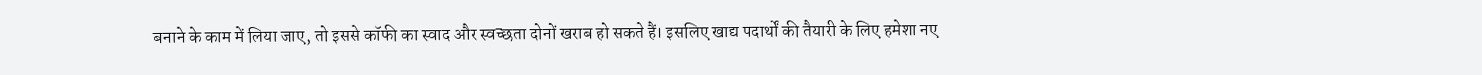बनाने के काम में लिया जाए, तो इससे कॉफी का स्वाद और स्वच्छता दोनों खराब हो सकते हैं। इसलिए खाद्य पदार्थों की तैयारी के लिए हमेशा नए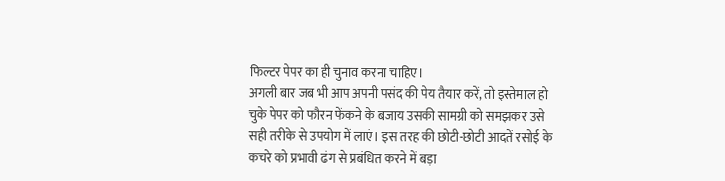फिल्टर पेपर का ही चुनाव करना चाहिए।
अगली बार जब भी आप अपनी पसंद की पेय तैयार करें, तो इस्तेमाल हो चुके पेपर को फौरन फेंकने के बजाय उसकी सामग्री को समझकर उसे सही तरीके से उपयोग में लाएं। इस तरह की छोटी-छोटी आदतें रसोई के कचरे को प्रभावी ढंग से प्रबंधित करने में बड़ा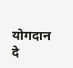योगदान दे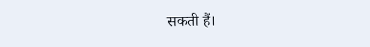सकती हैं।